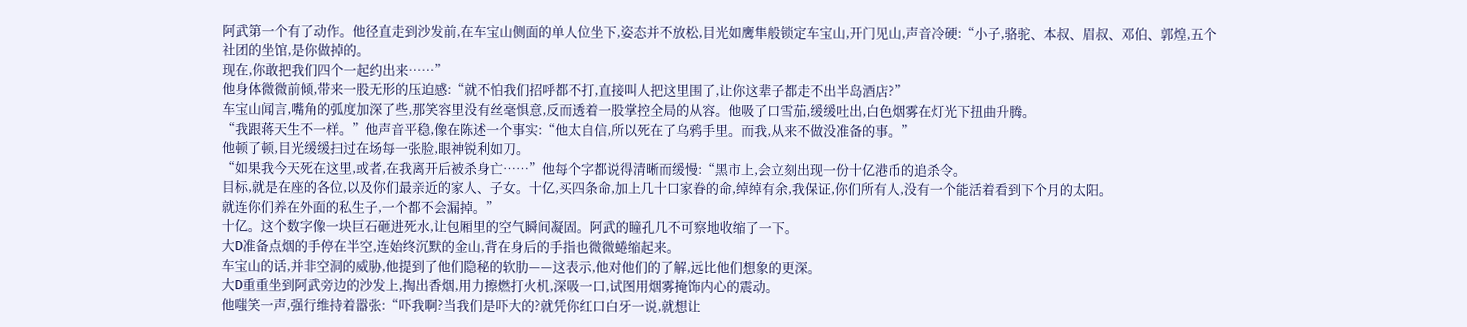阿武第一个有了动作。他径直走到沙发前,在车宝山侧面的单人位坐下,姿态并不放松,目光如鹰隼般锁定车宝山,开门见山,声音冷硬:“小子,骆驼、本叔、眉叔、邓伯、郭煌,五个社团的坐馆,是你做掉的。
现在,你敢把我们四个一起约出来……”
他身体微微前倾,带来一股无形的压迫感:“就不怕我们招呼都不打,直接叫人把这里围了,让你这辈子都走不出半岛酒店?”
车宝山闻言,嘴角的弧度加深了些,那笑容里没有丝毫惧意,反而透着一股掌控全局的从容。他吸了口雪茄,缓缓吐出,白色烟雾在灯光下扭曲升腾。
“我跟蒋天生不一样。”他声音平稳,像在陈述一个事实:“他太自信,所以死在了乌鸦手里。而我,从来不做没准备的事。”
他顿了顿,目光缓缓扫过在场每一张脸,眼神锐利如刀。
“如果我今天死在这里,或者,在我离开后被杀身亡……”他每个字都说得清晰而缓慢:“黑市上,会立刻出现一份十亿港币的追杀令。
目标,就是在座的各位,以及你们最亲近的家人、子女。十亿,买四条命,加上几十口家眷的命,绰绰有余,我保证,你们所有人,没有一个能活着看到下个月的太阳。
就连你们养在外面的私生子,一个都不会漏掉。”
十亿。这个数字像一块巨石砸进死水,让包厢里的空气瞬间凝固。阿武的瞳孔几不可察地收缩了一下。
大D准备点烟的手停在半空,连始终沉默的金山,背在身后的手指也微微蜷缩起来。
车宝山的话,并非空洞的威胁,他提到了他们隐秘的软肋——这表示,他对他们的了解,远比他们想象的更深。
大D重重坐到阿武旁边的沙发上,掏出香烟,用力擦燃打火机,深吸一口,试图用烟雾掩饰内心的震动。
他嗤笑一声,强行维持着嚣张:“吓我啊?当我们是吓大的?就凭你红口白牙一说,就想让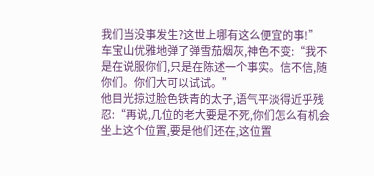我们当没事发生?这世上哪有这么便宜的事!”
车宝山优雅地弹了弹雪茄烟灰,神色不变:“我不是在说服你们,只是在陈述一个事实。信不信,随你们。你们大可以试试。”
他目光掠过脸色铁青的太子,语气平淡得近乎残忍:“再说,几位的老大要是不死,你们怎么有机会坐上这个位置,要是他们还在,这位置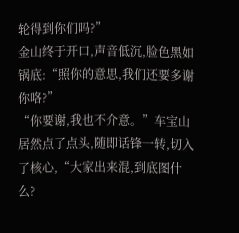轮得到你们吗?”
金山终于开口,声音低沉,脸色黑如锅底:“照你的意思,我们还要多谢你咯?”
“你要谢,我也不介意。”车宝山居然点了点头,随即话锋一转,切入了核心,“大家出来混,到底图什么?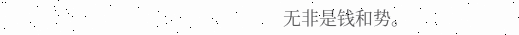无非是钱和势。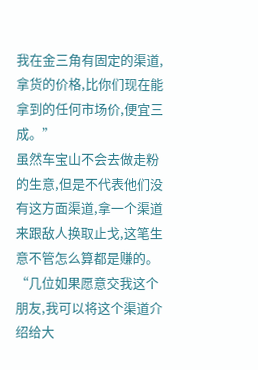我在金三角有固定的渠道,拿货的价格,比你们现在能拿到的任何市场价,便宜三成。”
虽然车宝山不会去做走粉的生意,但是不代表他们没有这方面渠道,拿一个渠道来跟敌人换取止戈,这笔生意不管怎么算都是赚的。
“几位如果愿意交我这个朋友,我可以将这个渠道介绍给大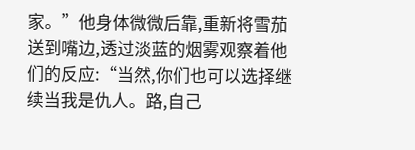家。”他身体微微后靠,重新将雪茄送到嘴边,透过淡蓝的烟雾观察着他们的反应:“当然,你们也可以选择继续当我是仇人。路,自己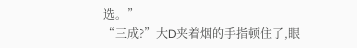选。”
“三成?”大D夹着烟的手指顿住了,眼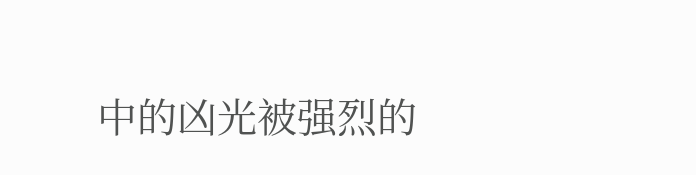中的凶光被强烈的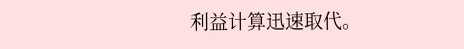利益计算迅速取代。